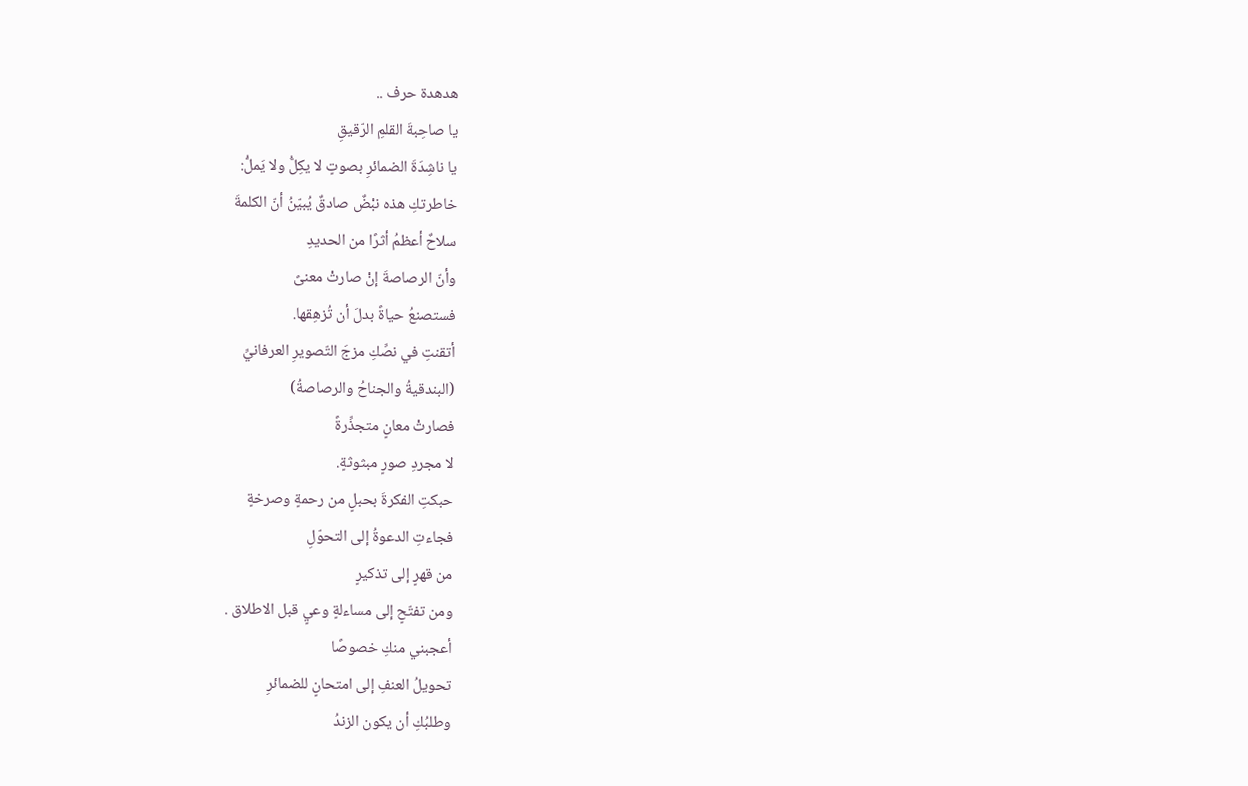هدهدة حرف ..
يا صاحِبةَ القلمِ الرّقيقِ
يا ناشِدَةَ الضمائرِ بصوتٍ لا يكِلُّ ولا يَملُّ:
خاطرتكِ هذه نبْضٌ صادقٌ يُبيّنُ أنّ الكلمةَ
سلاحٌ أعظمُ أثرًا من الحديدِ
وأنّ الرصاصةَ إنْ صارتْ معنىً
فستصنعُ حياةً بدلَ أن تُزهِقها.
أتقنتِ في نصِّكِ مزجَ التّصويرِ العرفانيِّ
(البندقيةُ والجناحُ والرصاصةُ)
فصارتْ معانٍ متجذِّرةً
لا مجردِ صورٍ مبثوثةٍ.
حبكتِ الفكرةَ بحبلٍ من رحمةٍ وصرخةٍ
فجاءتِ الدعوةُ إلى التحوّلِ
من قهرٍ إلى تذكيرٍ
ومن تفتّحٍ إلى مساءلةٍ وعيٍ قبل الاطلاق .
أعجبني منكِ خصوصًا
تحويلُ العنفِ إلى امتحانٍ للضمائرِ
وطلبُكِ أن يكون الزندُ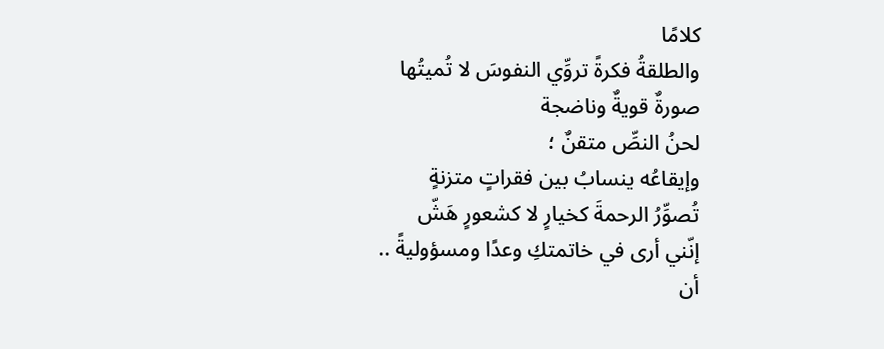كلامًا
والطلقةُ فكرةً تروِّي النفوسَ لا تُميتُها
صورةٌ قويةٌ وناضجة
لحنُ النصِّ متقنٌ ؛
وإيقاعُه ينسابُ بين فقراتٍ متزنةٍ
تُصوِّرُ الرحمةَ كخيارٍ لا كشعورٍ هَشّ
إنّني أرى في خاتمتكِ وعدًا ومسؤوليةً ..
أن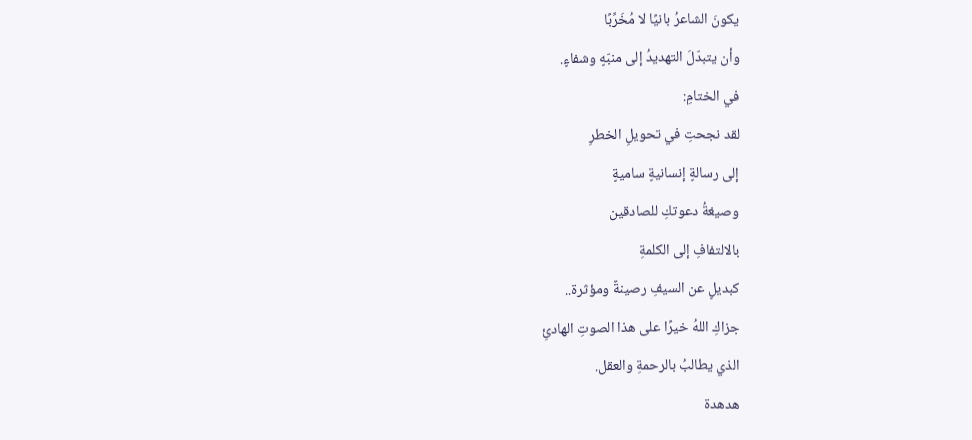يكونَ الشاعرُ بانيًا لا مُخَرِّبًا
وأن يتبدّلَ التهديدُ إلى منبّهٍ وشفاءٍ.
في الختامِ:
لقد نجحتِ في تحويلِ الخطرِ
إلى رسالةٍ إنسانيةٍ ساميةٍ
وصيغةُ دعوتكِ للصادقين
بالالتفافِ إلى الكلمةِ
كبديلٍ عن السيفِ رصينةٌ ومؤثرة..
جزاكِ اللهُ خيرًا على هذا الصوتِ الهادئِ
الذي يطالبُ بالرحمةِ والعقل.
هدهدة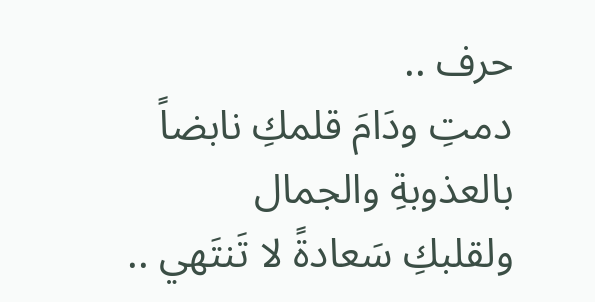حرف ..
دمتِ ودَامَ قلمكِ نابضاً بالعذوبةِ والجمال
ولقلبكِ سَعادةً لا تَنتَهي ..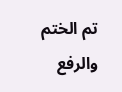تم الختم والرفع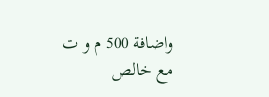واضافة 500 م و ت
مع خالص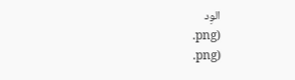الوِد
.png)
.png)